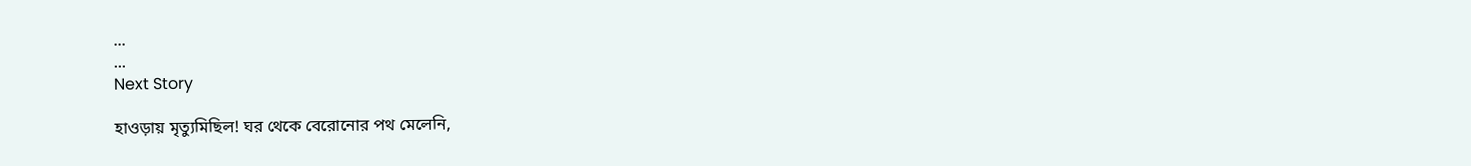...
...
Next Story

হাওড়ায় মৃত্যুমিছিল! ঘর থেকে বেরোনোর পথ মেলেনি,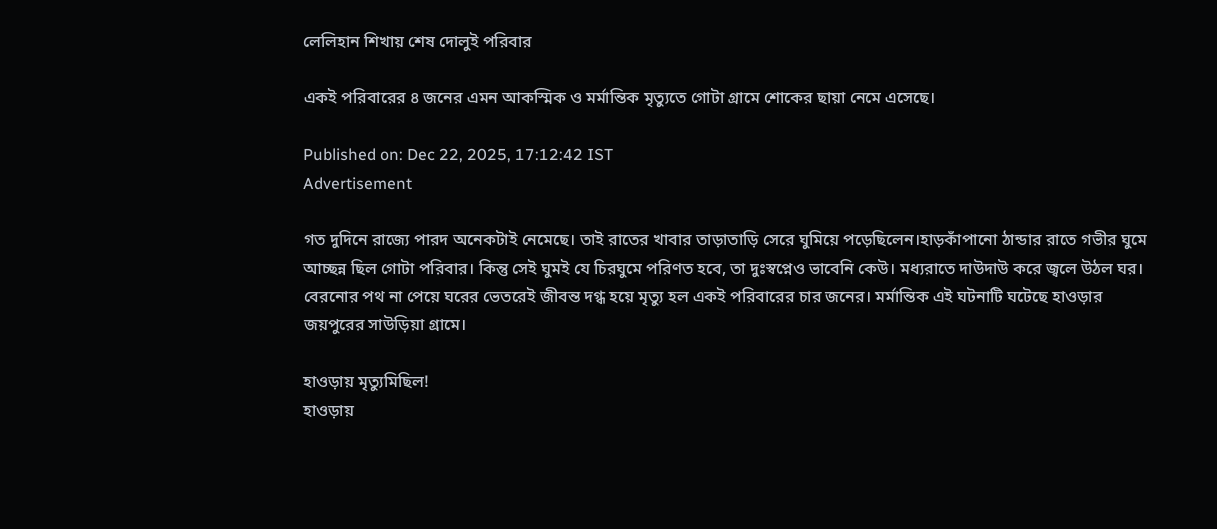লেলিহান শিখায় শেষ দোলুই পরিবার

একই পরিবারের ৪ জনের এমন আকস্মিক ও মর্মান্তিক মৃত্যুতে গোটা গ্রামে শোকের ছায়া নেমে এসেছে।

Published on: Dec 22, 2025, 17:12:42 IST
Advertisement

গত দুদিনে রাজ্যে পারদ অনেকটাই নেমেছে। তাই রাতের খাবার তাড়াতাড়ি সেরে ঘুমিয়ে পড়েছিলেন।হাড়কাঁপানো ঠান্ডার রাতে গভীর ঘুমে আচ্ছন্ন ছিল গোটা পরিবার। কিন্তু সেই ঘুমই যে চিরঘুমে পরিণত হবে, তা দুঃস্বপ্নেও ভাবেনি কেউ। মধ্যরাতে দাউদাউ করে জ্বলে উঠল ঘর। বেরনোর পথ না পেয়ে ঘরের ভেতরেই জীবন্ত দগ্ধ হয়ে মৃত্যু হল একই পরিবারের চার জনের। মর্মান্তিক এই ঘটনাটি ঘটেছে হাওড়ার জয়পুরের সাউড়িয়া গ্রামে।

হাওড়ায় মৃত্যুমিছিল!
হাওড়ায়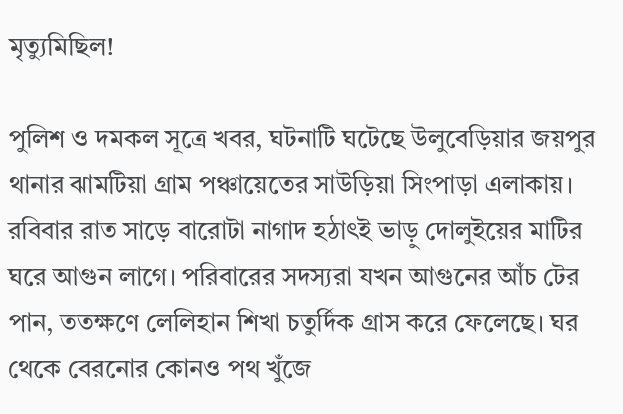মৃত্যুমিছিল!

পুলিশ ও দমকল সূত্রে খবর, ঘটনাটি ঘটেছে উলুবেড়িয়ার জয়পুর থানার ঝামটিয়া গ্রাম পঞ্চায়েতের সাউড়িয়া সিংপাড়া এলাকায়। রবিবার রাত সাড়ে বারোটা নাগাদ হঠাৎই ভাড়ু দোলুইয়ের মাটির ঘরে আগুন লাগে। পরিবারের সদস্যরা যখন আগুনের আঁচ টের পান, ততক্ষণে লেলিহান শিখা চতুর্দিক গ্রাস করে ফেলেছে। ঘর থেকে বেরনোর কোনও পথ খুঁজে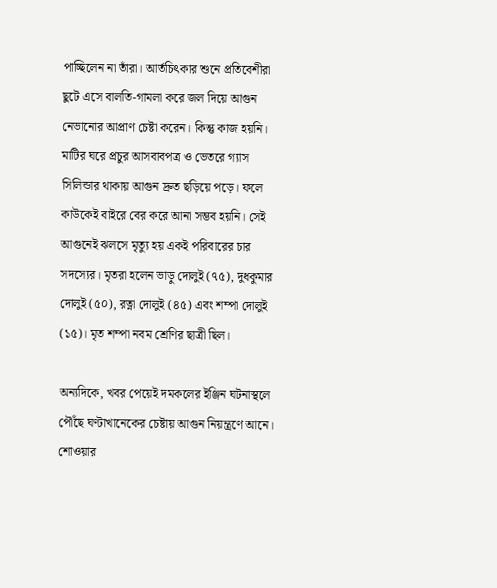পাচ্ছিলেন না তাঁরা। আর্তচিৎকার শুনে প্রতিবেশীরা ছুটে এসে বালতি-গামলা করে জল দিয়ে আগুন নেভানোর আপ্রাণ চেষ্টা করেন। কিন্তু কাজ হয়নি। মাটির ঘরে প্রচুর আসবাবপত্র ও ভেতরে গ্যাস সিলিন্ডার থাকায় আগুন দ্রুত ছড়িয়ে পড়ে। ফলে কাউকেই বাইরে বের করে আনা সম্ভব হয়নি। সেই আগুনেই ঝলসে মৃত্যু হয় একই পরিবারের চার সদস্যের। মৃতরা হলেন ভাড়ু দোলুই (৭৫), দুধকুমার দোলুই (৫০), রত্না দোলুই (৪৫) এবং শম্পা দোলুই (১৫)। মৃত শম্পা নবম শ্রেণির ছাত্রী ছিল।

অন্যদিকে, খবর পেয়েই দমকলের ইঞ্জিন ঘটনাস্থলে পৌঁছে ঘণ্টাখানেকের চেষ্টায় আগুন নিয়ন্ত্রণে আনে। শোওয়ার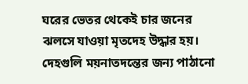ঘরের ভেতর থেকেই চার জনের ঝলসে যাওয়া মৃতদেহ উদ্ধার হয়। দেহগুলি ময়নাতদন্তের জন্য পাঠানো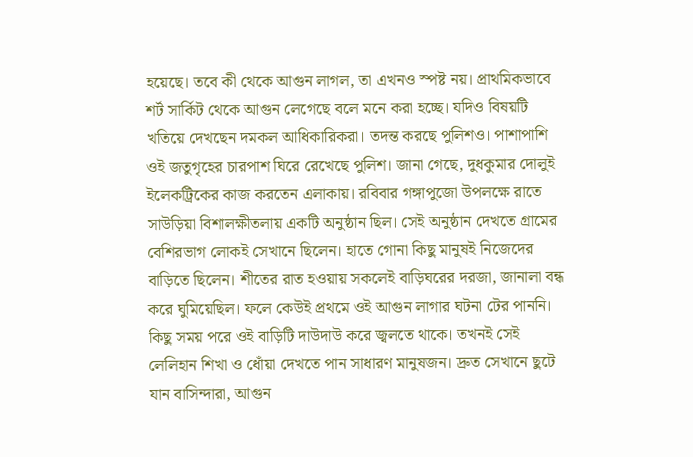হয়েছে। তবে কী থেকে আগুন লাগল, তা এখনও স্পষ্ট নয়। প্রাথমিকভাবে শর্ট সার্কিট থেকে আগুন লেগেছে বলে মনে করা হচ্ছে। যদিও বিষয়টি খতিয়ে দেখছেন দমকল আধিকারিকরা। তদন্ত করছে পুলিশও। পাশাপাশি ওই জতুগৃহের চারপাশ ঘিরে রেখেছে পুলিশ। জানা গেছে, দুধকুমার দোলুই ইলেকট্রিকের কাজ করতেন এলাকায়। রবিবার গঙ্গাপুজো উপলক্ষে রাতে সাউড়িয়া বিশালক্ষীতলায় একটি অনুষ্ঠান ছিল। সেই অনুষ্ঠান দেখতে গ্রামের বেশিরভাগ লোকই সেখানে ছিলেন। হাতে গোনা কিছু মানুষই নিজেদের বাড়িতে ছিলেন। শীতের রাত হওয়ায় সকলেই বাড়িঘরের দরজা, জানালা বন্ধ করে ঘুমিয়েছিল। ফলে কেউই প্রথমে ওই আগুন লাগার ঘটনা টের পাননি। কিছু সময় পরে ওই বাড়িটি দাউদাউ করে জ্বলতে থাকে। তখনই সেই লেলিহান শিখা ও ধোঁয়া দেখতে পান সাধারণ মানুষজন। দ্রুত সেখানে ছুটে যান বাসিন্দারা, আগুন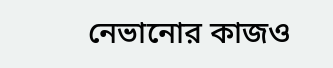নেভানোর কাজও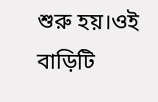শুরু হয়।ওই বাড়িটি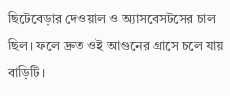ছিটেবেড়ার দেওয়াল ও অ্যাসবেসটসের চাল ছিল। ফলে দ্রুত ওই আগুনের গ্রাসে চলে যায় বাড়িটি।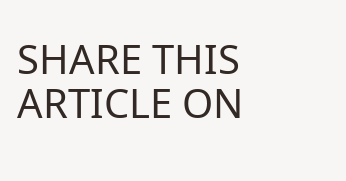SHARE THIS ARTICLE ON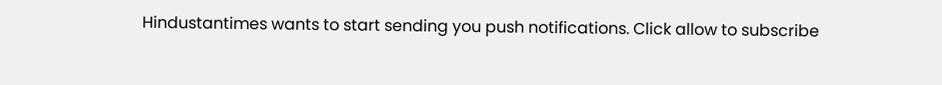Hindustantimes wants to start sending you push notifications. Click allow to subscribe